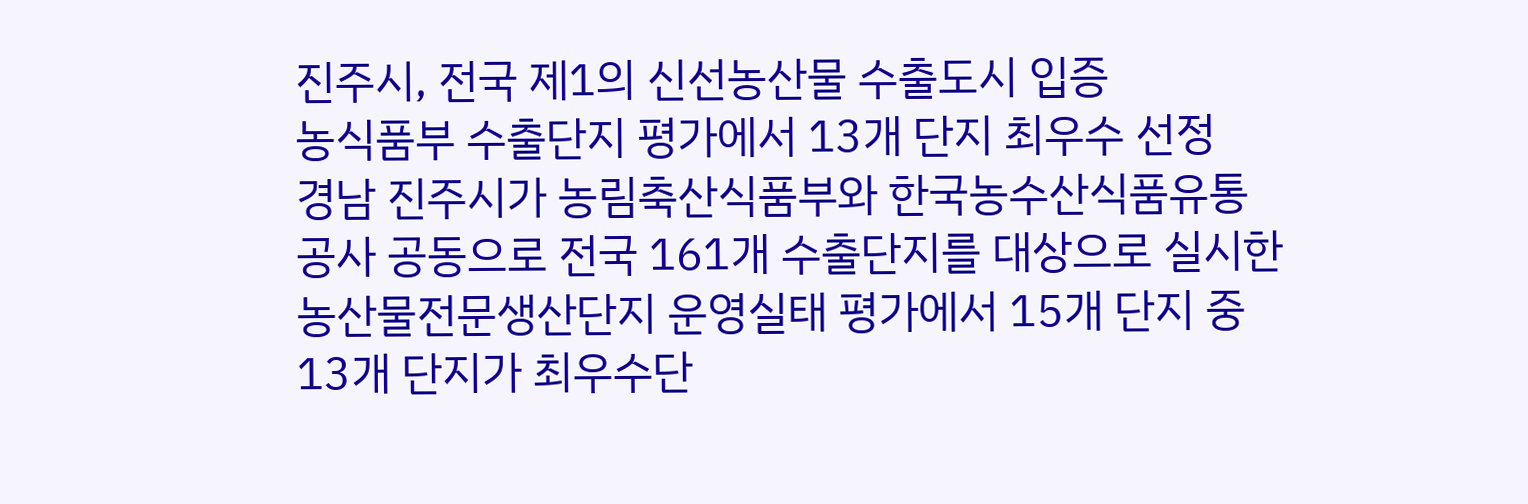진주시, 전국 제1의 신선농산물 수출도시 입증
농식품부 수출단지 평가에서 13개 단지 최우수 선정
경남 진주시가 농림축산식품부와 한국농수산식품유통공사 공동으로 전국 161개 수출단지를 대상으로 실시한 농산물전문생산단지 운영실태 평가에서 15개 단지 중 13개 단지가 최우수단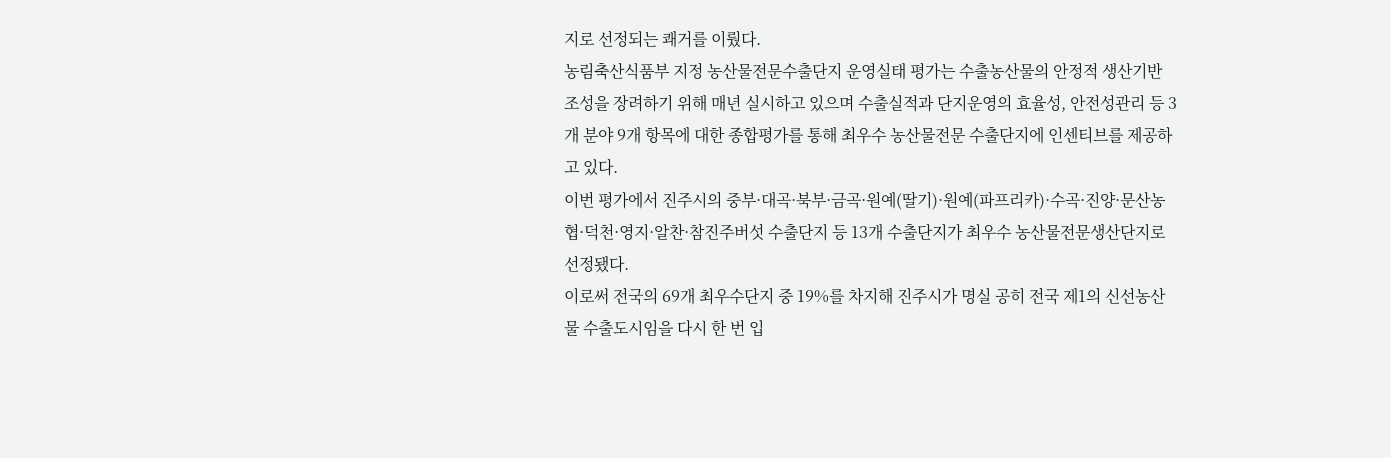지로 선정되는 쾌거를 이뤘다.
농림축산식품부 지정 농산물전문수출단지 운영실태 평가는 수출농산물의 안정적 생산기반 조성을 장려하기 위해 매년 실시하고 있으며 수출실적과 단지운영의 효율성, 안전성관리 등 3개 분야 9개 항목에 대한 종합평가를 통해 최우수 농산물전문 수출단지에 인센티브를 제공하고 있다.
이번 평가에서 진주시의 중부·대곡·북부·금곡·원예(딸기)·원예(파프리카)·수곡·진양·문산농협·덕천·영지·알찬·참진주버섯 수출단지 등 13개 수출단지가 최우수 농산물전문생산단지로 선정됐다.
이로써 전국의 69개 최우수단지 중 19%를 차지해 진주시가 명실 공히 전국 제1의 신선농산물 수출도시임을 다시 한 번 입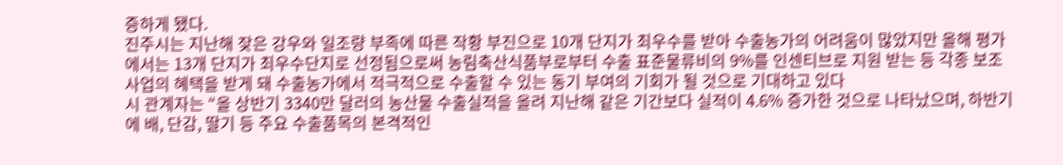증하게 됐다.
진주시는 지난해 잦은 강우와 일조량 부족에 따른 작황 부진으로 10개 단지가 최우수를 받아 수출농가의 어려움이 많았지만 올해 평가에서는 13개 단지가 최우수단지로 선정됨으로써 농림축산식품부로부터 수출 표준물류비의 9%를 인센티브로 지원 받는 등 각종 보조사업의 혜택을 받게 돼 수출농가에서 적극적으로 수출할 수 있는 동기 부여의 기회가 될 것으로 기대하고 있다
시 관계자는 “올 상반기 3340만 달러의 농산물 수출실적을 올려 지난해 같은 기간보다 실적이 4.6% 증가한 것으로 나타났으며, 하반기에 배, 단감, 딸기 등 주요 수출품목의 본격적인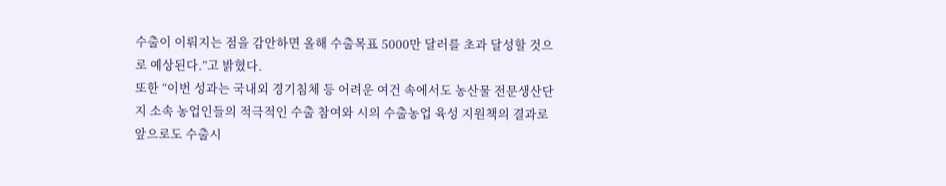수출이 이뤄지는 점을 감안하면 올해 수출목표 5000만 달러를 초과 달성할 것으로 예상된다.”고 밝혔다.
또한 “이번 성과는 국내외 경기침체 등 어려운 여건 속에서도 농산물 전문생산단지 소속 농업인들의 적극적인 수출 참여와 시의 수출농업 육성 지원책의 결과로 앞으로도 수출시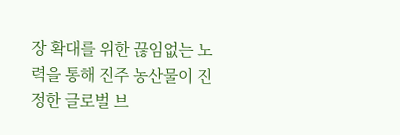장 확대를 위한 끊임없는 노력을 통해 진주 농산물이 진정한 글로벌 브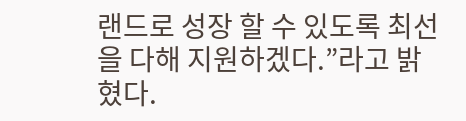랜드로 성장 할 수 있도록 최선을 다해 지원하겠다.”라고 밝혔다.